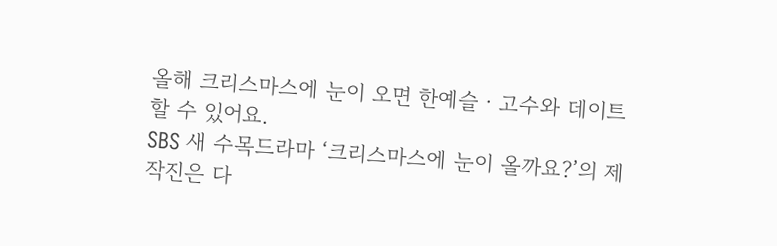올해 크리스마스에 눈이 오면 한예슬ㆍ고수와 데이트할 수 있어요.
SBS 새 수목드라마 ‘크리스마스에 눈이 올까요?’의 제작진은 다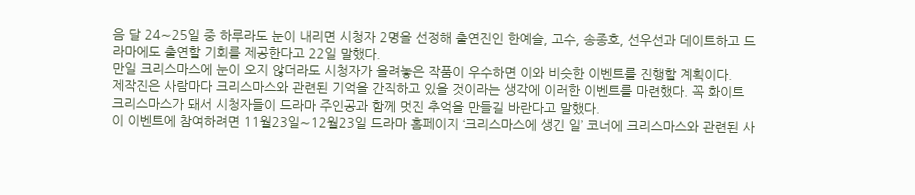음 달 24∼25일 중 하루라도 눈이 내리면 시청자 2명을 선정해 출연진인 한예슬, 고수, 송종호, 선우선과 데이트하고 드라마에도 출연할 기회를 제공한다고 22일 말했다.
만일 크리스마스에 눈이 오지 않더라도 시청자가 올려놓은 작품이 우수하면 이와 비슷한 이벤트를 진행할 계획이다.
제작진은 사람마다 크리스마스와 관련된 기억을 간직하고 있을 것이라는 생각에 이러한 이벤트를 마련했다. 꼭 화이트 크리스마스가 돼서 시청자들이 드라마 주인공과 함께 멋진 추억을 만들길 바란다고 말했다.
이 이벤트에 참여하려면 11월23일∼12월23일 드라마 홈페이지 ‘크리스마스에 생긴 일’ 코너에 크리스마스와 관련된 사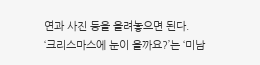연과 사진 등을 올려놓으면 된다.
‘크리스마스에 눈이 올까요?’는 ‘미남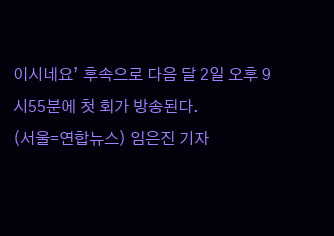이시네요’ 후속으로 다음 달 2일 오후 9시55분에 첫 회가 방송된다.
(서울=연합뉴스) 임은진 기자